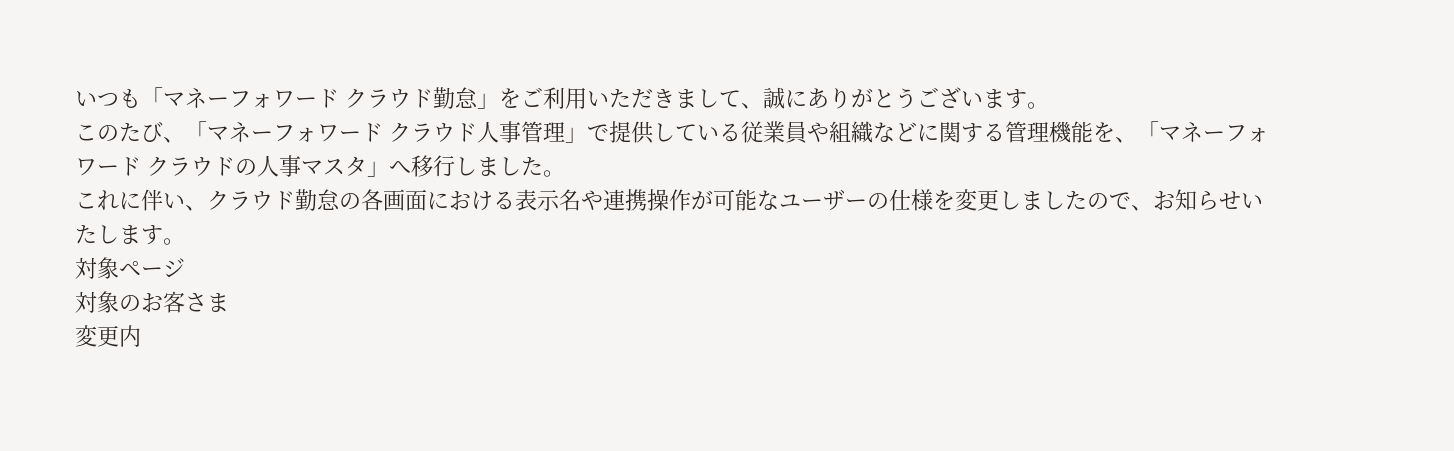いつも「マネーフォワード クラウド勤怠」をご利用いただきまして、誠にありがとうございます。
このたび、「マネーフォワード クラウド人事管理」で提供している従業員や組織などに関する管理機能を、「マネーフォワード クラウドの人事マスタ」へ移行しました。
これに伴い、クラウド勤怠の各画面における表示名や連携操作が可能なユーザーの仕様を変更しましたので、お知らせいたします。
対象ページ
対象のお客さま
変更内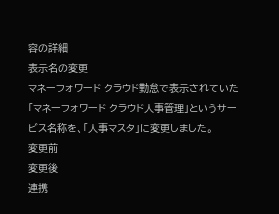容の詳細
表示名の変更
マネーフォワード クラウド勤怠で表示されていた「マネーフォワード クラウド人事管理」というサービス名称を、「人事マスタ」に変更しました。
変更前
変更後
連携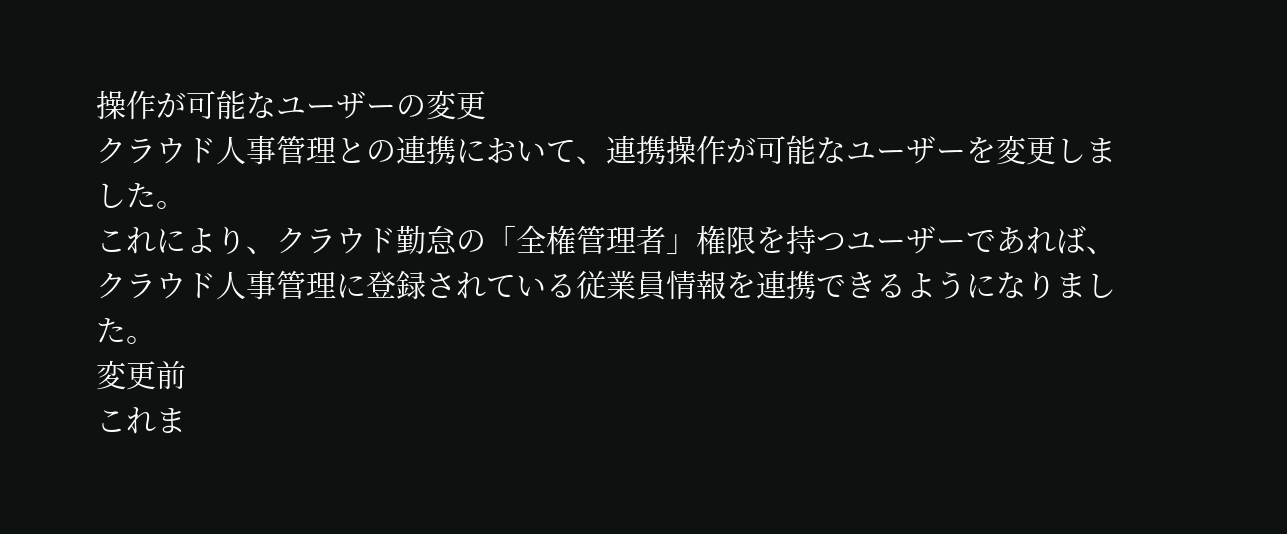操作が可能なユーザーの変更
クラウド人事管理との連携において、連携操作が可能なユーザーを変更しました。
これにより、クラウド勤怠の「全権管理者」権限を持つユーザーであれば、クラウド人事管理に登録されている従業員情報を連携できるようになりました。
変更前
これま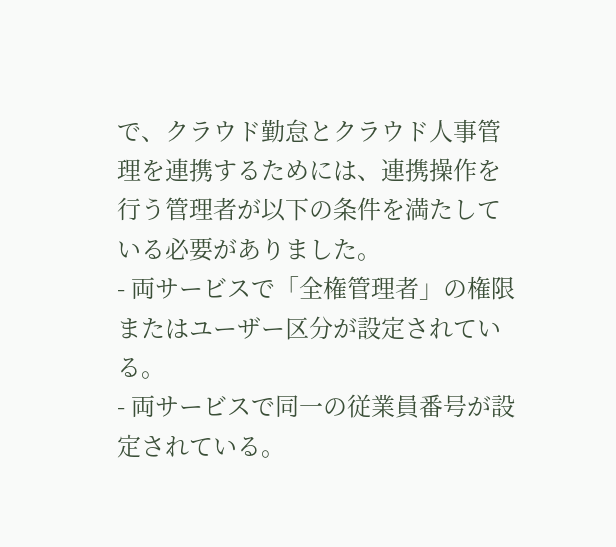で、クラウド勤怠とクラウド人事管理を連携するためには、連携操作を行う管理者が以下の条件を満たしている必要がありました。
- 両サービスで「全権管理者」の権限またはユーザー区分が設定されている。
- 両サービスで同一の従業員番号が設定されている。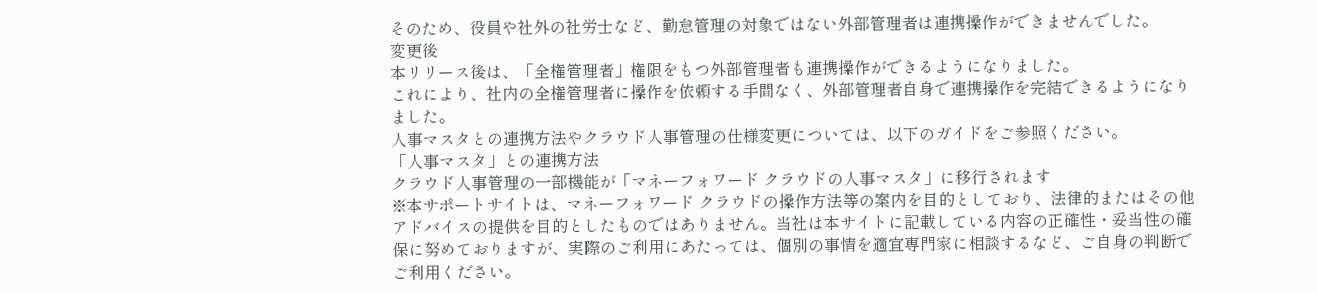そのため、役員や社外の社労士など、勤怠管理の対象ではない外部管理者は連携操作ができませんでした。
変更後
本リリース後は、「全権管理者」権限をもつ外部管理者も連携操作ができるようになりました。
これにより、社内の全権管理者に操作を依頼する手間なく、外部管理者自身で連携操作を完結できるようになりました。
人事マスタとの連携方法やクラウド人事管理の仕様変更については、以下のガイドをご参照ください。
「人事マスタ」との連携方法
クラウド人事管理の一部機能が「マネーフォワード クラウドの人事マスタ」に移行されます
※本サポートサイトは、マネーフォワード クラウドの操作方法等の案内を目的としており、法律的またはその他アドバイスの提供を目的としたものではありません。当社は本サイトに記載している内容の正確性・妥当性の確保に努めておりますが、実際のご利用にあたっては、個別の事情を適宜専門家に相談するなど、ご自身の判断でご利用ください。